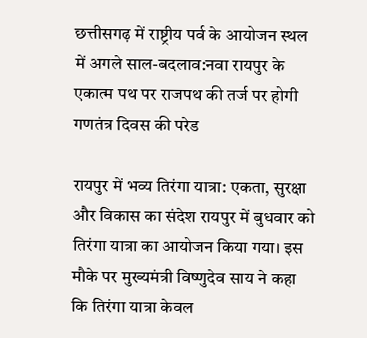छत्तीसगढ़ में राष्ट्रीय पर्व के आयोजन स्थल में अगले साल-बदलाव:नवा रायपुर के एकात्म पथ पर राजपथ की तर्ज पर होगी गणतंत्र दिवस की परेड

रायपुर में भव्य तिरंगा यात्रा: एकता, सुरक्षा और विकास का संदेश रायपुर में बुधवार को तिरंगा यात्रा का आयोजन किया गया। इस मौके पर मुख्यमंत्री विष्णुदेव साय ने कहा कि तिरंगा यात्रा केवल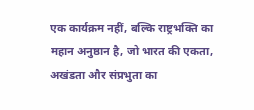एक कार्यक्रम नहीं, बल्कि राष्ट्रभक्ति का महान अनुष्ठान है, जो भारत की एकता, अखंडता और संप्रभुता का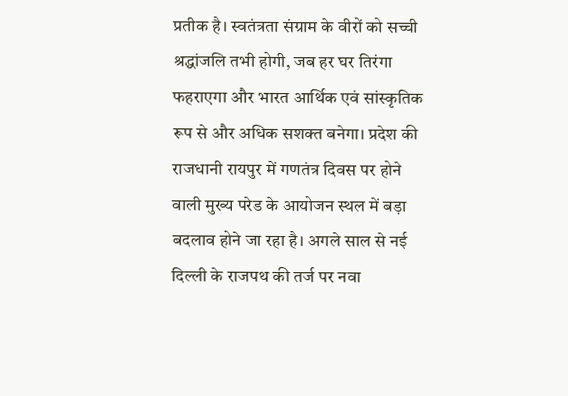प्रतीक है। स्वतंत्रता संग्राम के वीरों को सच्ची श्रद्धांजलि तभी होगी, जब हर घर तिरंगा फहराएगा और भारत आर्थिक एवं सांस्कृतिक रूप से और अधिक सशक्त बनेगा। प्रदेश की राजधानी रायपुर में गणतंत्र दिवस पर होने वाली मुख्य परेड के आयोजन स्थल में बड़ा बदलाव होने जा रहा है। अगले साल से नई दिल्ली के राजपथ की तर्ज पर नवा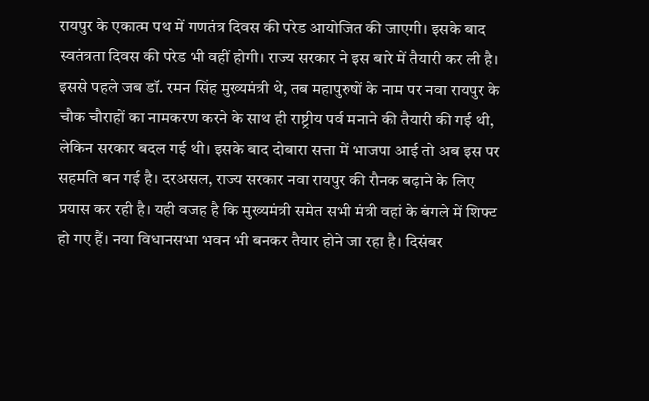रायपुर के एकात्म पथ में गणतंत्र दिवस की परेड आयोजित की जाएगी। इसके बाद स्वतंत्रता दिवस की परेड भी वहीं होगी। राज्य सरकार ने इस बारे में तैयारी कर ली है। इससे पहले जब डॉ. रमन सिंह मुख्यमंत्री थे, तब महापुरुषों के नाम पर नवा रायपुर के चौक चौराहों का नामकरण करने के साथ ही राष्ट्रीय पर्व मनाने की तैयारी की गई थी, लेकिन सरकार बदल गई थी। इसके बाद दोबारा सत्ता में भाजपा आई तो अब इस पर सहमति बन गई है। दरअसल, राज्य सरकार नवा रायपुर की रौनक बढ़ाने के लिए प्रयास कर रही है। यही वजह है कि मुख्यमंत्री समेत सभी मंत्री वहां के बंगले में शिफ्ट हो गए हैं। नया विधानसभा भवन भी बनकर तैयार होने जा रहा है। दिसंबर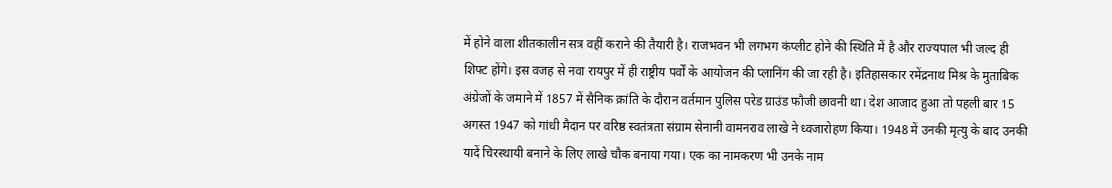में होने वाला शीतकालीन सत्र वहीं कराने की तैयारी है। राजभवन भी लगभग कंप्लीट होने की स्थिति में है और राज्यपाल भी जल्द ही शिफ्ट होंगे। इस वजह से नवा रायपुर में ही राष्ट्रीय पर्वों के आयोजन की प्लानिंग की जा रही है। इतिहासकार रमेंद्रनाथ मिश्र के मुताबिक अंग्रेजों के जमाने में 1857 में सैनिक क्रांति के दौरान वर्तमान पुलि‍स परेड ग्राउंड फौजी छावनी था। देश आजाद हुआ तो पहली बार 15 अगस्त 1947 को गांधी मैदान पर वरिष्ठ स्वतंत्रता संग्राम सेनानी वामनराव लाखे ने ध्वजारोहण किया। 1948 में उनकी मृत्यु के बाद उनकी यादें चिरस्थायी बनाने के लिए लाखे चौक बनाया गया। एक का नामकरण भी उनके नाम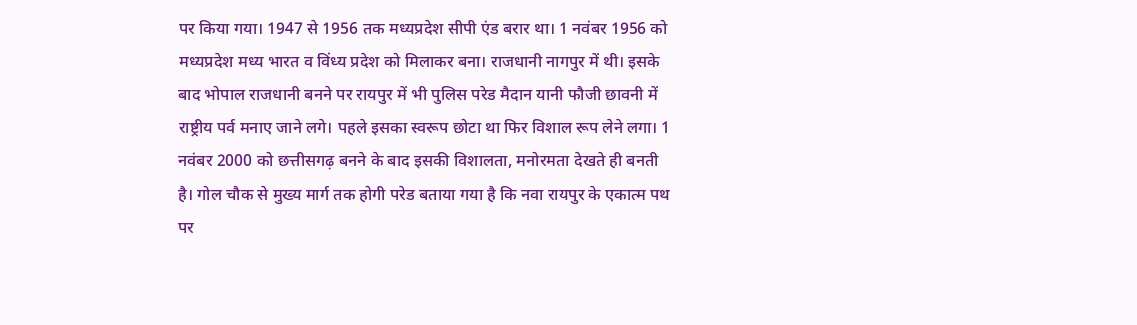पर किया गया। 1947 से 1956 तक मध्यप्रदेश सीपी एंड बरार था। 1 नवंबर 1956 को मध्यप्रदेश मध्य भारत व विंध्य प्रदेश को मिलाकर बना। राजधानी नागपुर में थी। इसके बाद भोपाल राजधानी बनने पर रायपुर में भी पुलिस परेड मैदान यानी फौजी छावनी में राष्ट्रीय पर्व मनाए जाने लगे। पहले इसका स्वरूप छोटा था फिर विशाल रूप लेने लगा। 1 नवंबर 2000 को छत्तीसगढ़ बनने के बाद इसकी विशालता, मनोरमता देखते ही बनती है। गोल चौक से मुख्य मार्ग तक होगी परेड बताया गया है कि नवा रायपुर के एकात्म पथ पर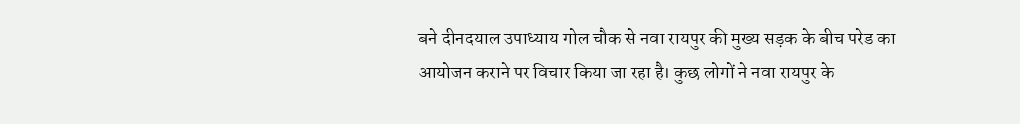बने दीनदयाल उपाध्याय गोल चौक से नवा रायपुर की मुख्य सड़क के बीच परेड का आयोजन कराने पर विचार किया जा रहा है। कुछ लोगों ने नवा रायपुर के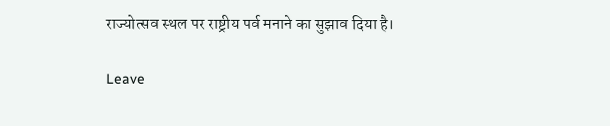राज्योत्सव स्थल पर राष्ट्रीय पर्व मनाने का सुझाव दिया है।

Leave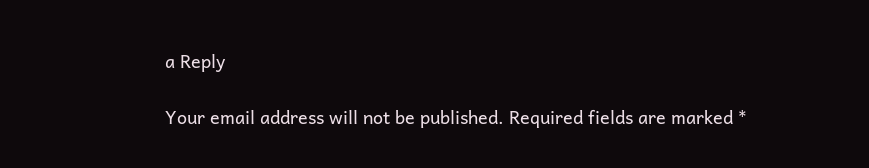a Reply

Your email address will not be published. Required fields are marked *